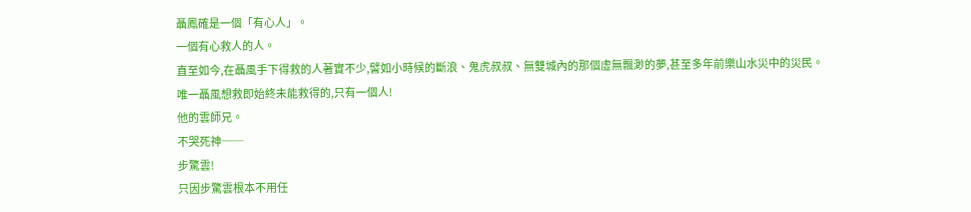聶鳳確是一個「有心人」。
一個有心救人的人。
直至如今,在聶風手下得救的人著實不少,譬如小時候的斷浪、鬼虎叔叔、無雙城內的那個虛無飄渺的夢,甚至多年前樂山水災中的災民。
唯一聶風想救即始終未能救得的,只有一個人!
他的雲師兄。
不哭死神──
步驚雲!
只因步驚雲根本不用任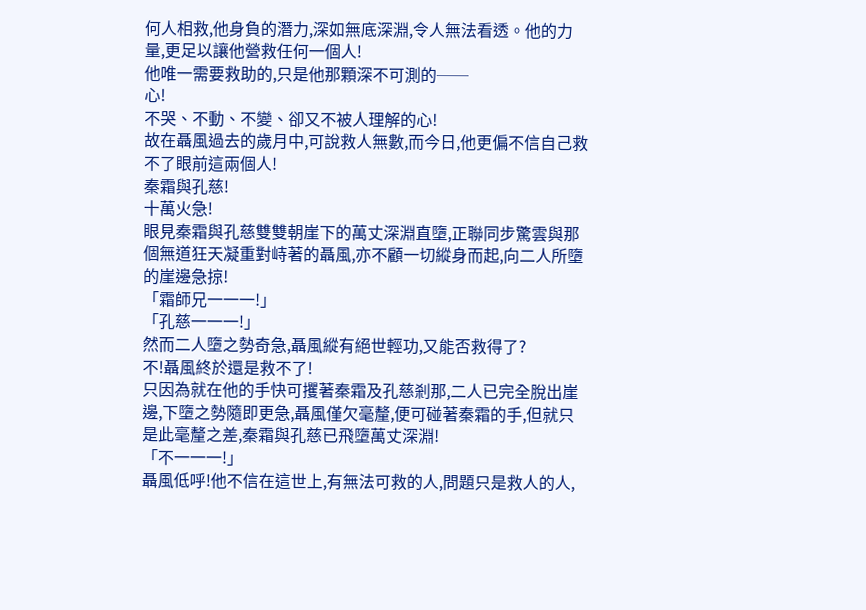何人相救,他身負的潛力,深如無底深淵,令人無法看透。他的力量,更足以讓他營救任何一個人!
他唯一需要救助的,只是他那顆深不可測的──
心!
不哭、不動、不變、卻又不被人理解的心!
故在聶風過去的歲月中,可說救人無數,而今日,他更偏不信自己救不了眼前這兩個人!
秦霜與孔慈!
十萬火急!
眼見秦霜與孔慈雙雙朝崖下的萬丈深淵直墮,正聯同步驚雲與那個無道狂天凝重對峙著的聶風,亦不顧一切縱身而起,向二人所墮的崖邊急掠!
「霜師兄一一一!」
「孔慈一一一!」
然而二人墮之勢奇急,聶風縱有絕世輕功,又能否救得了?
不!聶風終於還是救不了!
只因為就在他的手快可攫著秦霜及孔慈剎那,二人已完全脫出崖邊,下墮之勢隨即更急,聶風僅欠毫釐,便可碰著秦霜的手,但就只是此毫釐之差,秦霜與孔慈已飛墮萬丈深淵!
「不一一一!」
聶風低呼!他不信在這世上,有無法可救的人,問題只是救人的人,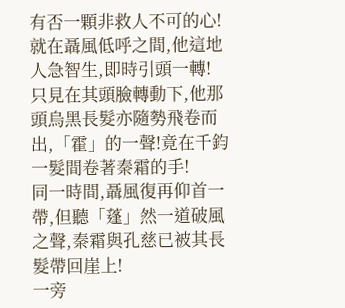有否一顆非救人不可的心!
就在聶風低呼之間,他這地人急智生,即時引頭一轉!
只見在其頭臉轉動下,他那頭烏黑長髮亦隨勢飛卷而出,「霍」的一聲!竟在千鈞一髮間卷著秦霜的手!
同一時間,聶風復再仰首一帶,但聽「蓬」然一道破風之聲,秦霜與孔慈已被其長髮帶回崖上!
一旁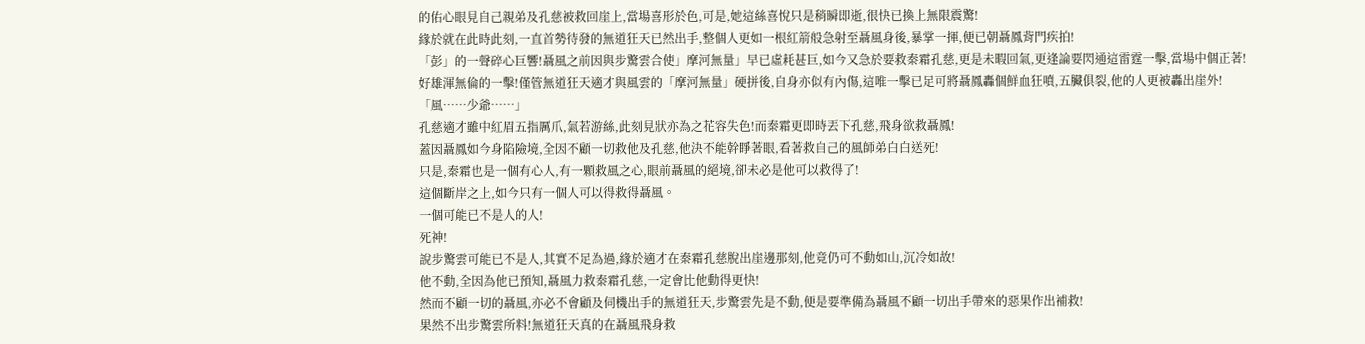的佑心眼見自己親弟及孔慈被救回崖上,當場喜形於色,可是,她這絲喜悅只是稍瞬即逝,很快已換上無限震驚!
緣於就在此時此刻,一直首勢待發的無道狂天已然出手,整個人更如一根紅箭般急射至聶風身後,暴掌一揮,便已朝聶鳳背門疾拍!
「彭」的一聲碎心巨響!聶風之前因與步驚雲合使」摩河無量」早已虛耗甚巨,如今又急於要救秦霜孔慈,更是未暇回氣,更逢論要閃通這雷霆一擊,當場中個正著!
好雄渾無倫的一擊!僅管無道狂天適才與風雲的「摩河無量」硬拼後,自身亦似有內傷,這唯一擊已足可將聶鳳轟個鮮血狂噴,五臟俱裂,他的人更被轟出崖外!
「風……少爺……」
孔慈適才雖中紅眉五指厲爪,氣若游絲,此刻見狀亦為之花容失色!而秦霜更即時丟下孔慈,飛身欲救聶鳳!
蓋因聶鳳如今身陷險境,全因不顧一切救他及孔慈,他決不能幹睜著眼,看著救自己的風師弟白白送死!
只是,秦霜也是一個有心人,有一顆救風之心,眼前聶風的絕境,卻未必是他可以救得了!
這個斷岸之上,如今只有一個人可以得救得聶風。
一個可能已不是人的人!
死神!
說步驚雲可能已不是人,其實不足為過,緣於適才在秦霜孔慈脫出崖邊那刻,他竟仍可不動如山,沉冷如故!
他不動,全因為他已預知,聶風力救秦霜孔慈,一定會比他動得更快!
然而不顧一切的聶風,亦必不會顧及伺機出手的無道狂天,步驚雲先是不動,便是要準備為聶風不顧一切出手帶來的惡果作出補救!
果然不出步驚雲所料!無道狂天真的在聶風飛身救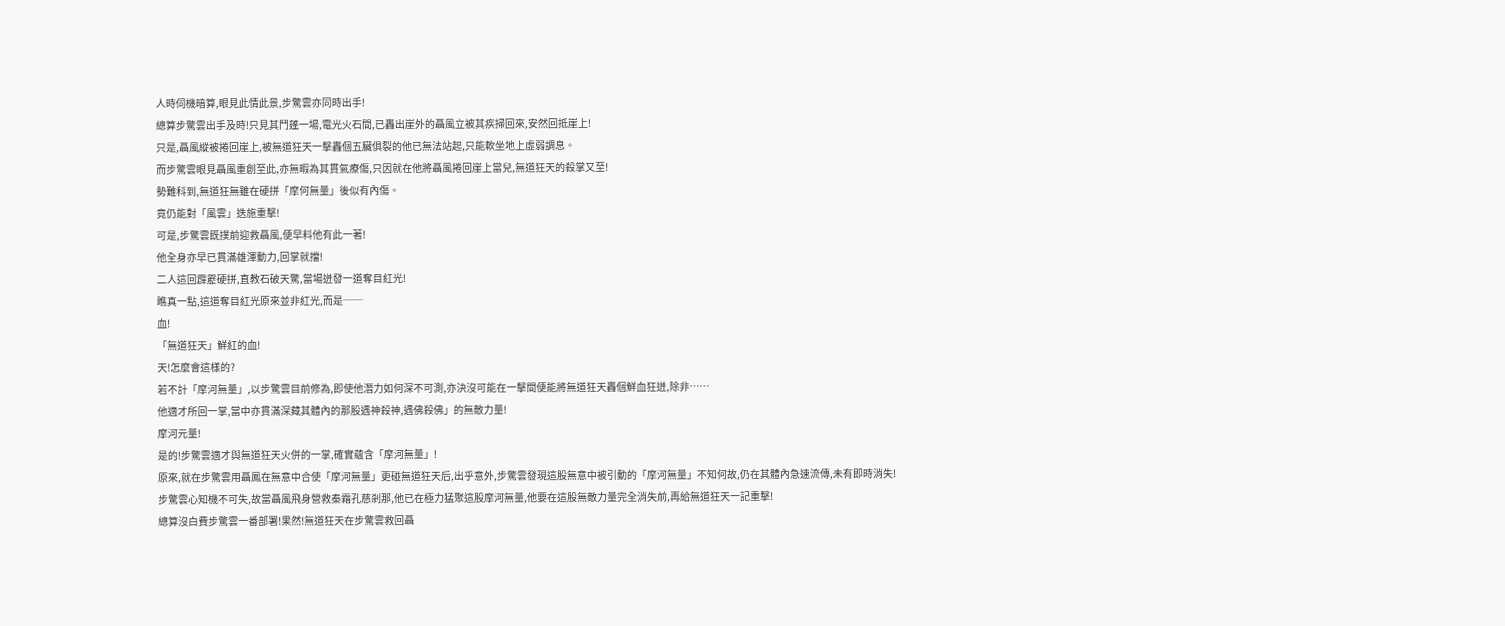人時伺機暗算,眼見此情此景,步驚雲亦同時出手!
總算步驚雲出手及時!只見其鬥蓬一場,電光火石間,已轟出崖外的聶風立被其疾掃回來,安然回抵崖上!
只是,聶風縱被捲回崖上,被無道狂天一擊轟個五臟俱裂的他已無法站起,只能軟坐地上虛弱調息。
而步驚雲眼見聶風重創至此,亦無暇為其貫氣療傷,只因就在他將聶風捲回崖上當兒,無道狂天的殺掌又至!
勢難科到,無道狂無雖在硬拼「摩何無量」後似有內傷。
竟仍能對「風雲」迭施重擊!
可是,步驚雲既撲前迎救聶風,便早料他有此一著!
他全身亦早已貫滿雄渾動力,回掌就擋!
二人這回霹靂硬拼,直教石破天驚,當場迸發一道奪目紅光!
瞧真一點,這道奪目紅光原來並非紅光,而是──
血!
「無道狂天」鮮紅的血!
天!怎麼會這樣的?
若不計「摩河無量」,以步驚雲目前修為,即使他潛力如何深不可測,亦決沒可能在一擊間便能將無道狂天轟個鮮血狂迸,除非……
他適才所回一掌,當中亦貫滿深藏其體內的那股遇神殺神,遇佛殺佛」的無敵力量!
摩河元量!
是的!步驚雲適才與無道狂天火併的一掌,確實蘊含「摩河無量」!
原來,就在步驚雲用聶鳳在無意中合使「摩河無量」更碰無道狂天后,出乎意外,步驚雲發現這股無意中被引動的「摩河無量」不知何故,仍在其體內急速流傳,未有即時消失!
步驚雲心知機不可失,故當聶風飛身營救秦霜孔慈剎那,他已在極力猛聚這股摩河無量,他要在這股無敵力量完全消失前,再給無道狂天一記重擊!
總算沒白費步驚雲一番部署!果然!無道狂天在步驚雲救回聶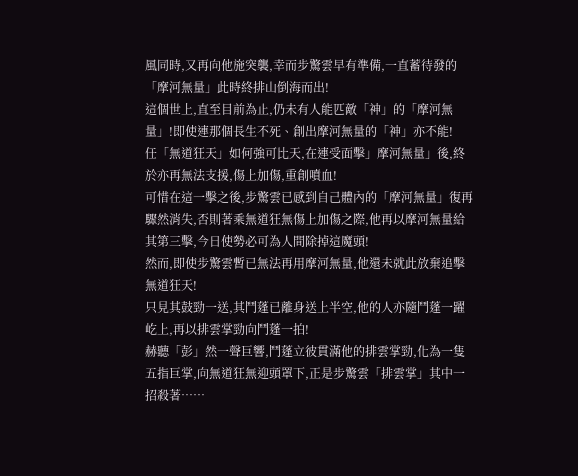風同時,又再向他施突襲,幸而步驚雲早有準備,一直蓄待發的「摩河無量」此時終排山倒海而出!
這個世上,直至目前為止,仍未有人能匹敵「神」的「摩河無量」!即使連那個長生不死、創出摩河無量的「神」亦不能!
任「無道狂天」如何強可比天,在連受面擊」摩河無量」後,終於亦再無法支援,傷上加傷,重創噴血!
可惜在這一擊之後,步驚雲已感到自己體內的「摩河無量」復再驟然消失,否則著乘無道狂無傷上加傷之際,他再以摩河無量給其第三擊,今日使勢必可為人間除掉這魔頭!
然而,即使步驚雲暫已無法再用摩河無量,他還未就此放棄追擊無道狂天!
只見其鼓勁一送,其鬥蓬已離身送上半空,他的人亦隨鬥蓬一躍屹上,再以排雲掌勁向鬥蓬一拍!
赫聽「彭」然一聲巨響,鬥蓬立彼貫滿他的排雲掌勁,化為一隻五指巨掌,向無道狂無迎頭罩下,正是步驚雲「排雲掌」其中一招殺著……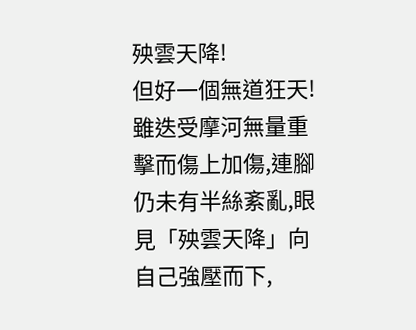殃雲天降!
但好一個無道狂天!雖迭受摩河無量重擊而傷上加傷,連腳仍未有半絲紊亂,眼見「殃雲天降」向自己強壓而下,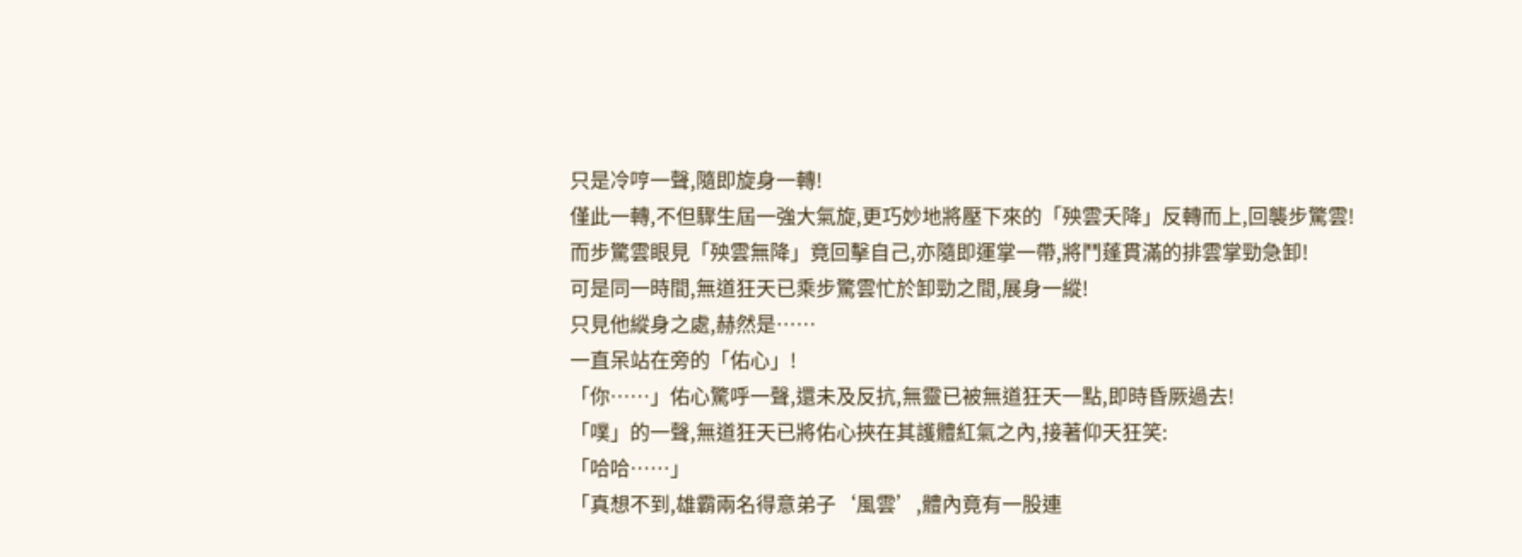只是冷哼一聲,隨即旋身一轉!
僅此一轉,不但驟生屆一強大氣旋,更巧妙地將壓下來的「殃雲夭降」反轉而上,回襲步驚雲!
而步驚雲眼見「殃雲無降」竟回擊自己,亦隨即運掌一帶,將鬥蓬貫滿的排雲掌勁急卸!
可是同一時間,無道狂天已乘步驚雲忙於卸勁之間,展身一縱!
只見他縱身之處,赫然是……
一直呆站在旁的「佑心」!
「你……」佑心驚呼一聲,還未及反抗,無靈已被無道狂天一點,即時昏厥過去!
「噗」的一聲,無道狂天已將佑心挾在其護體紅氣之內,接著仰天狂笑:
「哈哈……」
「真想不到,雄霸兩名得意弟子‘風雲’,體內竟有一股連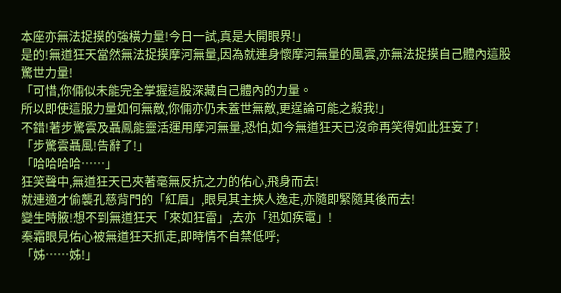本座亦無法捉摸的強橫力量!今日一試,真是大開眼界!」
是的!無道狂天當然無法捉摸摩河無量,因為就連身懷摩河無量的風雲,亦無法捉摸自己體內這股驚世力量!
「可惜,你倆似未能完全掌握這股深藏自己體內的力量。
所以即使這服力量如何無敵,你倆亦仍未蓋世無敵,更逞論可能之殺我!」
不錯!著步驚雲及聶鳳能靈活運用摩河無量,恐怕,如今無道狂天已沒命再笑得如此狂妄了!
「步驚雲聶風!告辭了!」
「哈哈哈哈……」
狂笑聲中,無道狂天已夾著毫無反抗之力的佑心,飛身而去!
就連適才偷襲孔慈背門的「紅眉」,眼見其主挾人逸走,亦隨即緊隨其後而去!
變生時腋!想不到無道狂天「來如狂雷」,去亦「迅如疾電」!
秦霜眼見佑心被無道狂天抓走,即時情不自禁低呼;
「姊……姊!」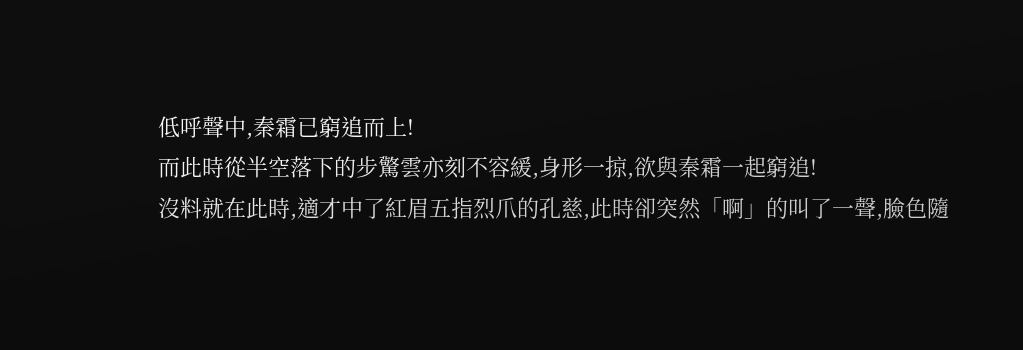低呼聲中,秦霜已窮追而上!
而此時從半空落下的步驚雲亦刻不容緩,身形一掠,欲與秦霜一起窮追!
沒料就在此時,適才中了紅眉五指烈爪的孔慈,此時卻突然「啊」的叫了一聲,臉色隨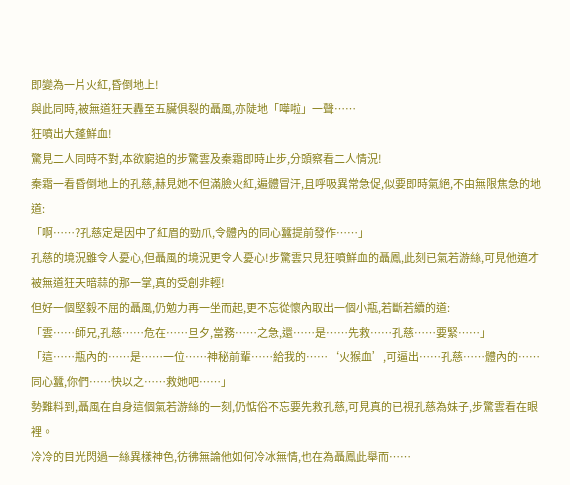即變為一片火紅,昏倒地上!
與此同時,被無道狂天轟至五臟俱裂的聶風,亦陡地「嘩啦」一聲……
狂噴出大蓬鮮血!
驚見二人同時不對,本欲窮追的步驚雲及秦霜即時止步,分頭察看二人情況!
秦霜一看昏倒地上的孔慈,赫見她不但滿臉火紅,遍體冒汗,且呼吸異常急促,似要即時氣絕,不由無限焦急的地道:
「啊……?孔慈定是因中了紅眉的勁爪,令體內的同心蠶提前發作……」
孔慈的境況雖令人憂心,但聶風的境況更令人憂心!步驚雲只見狂噴鮮血的聶鳳,此刻已氣若游絲,可見他適才被無道狂天暗蒜的那一掌,真的受創非輕!
但好一個堅毅不屈的聶風,仍勉力再一坐而起,更不忘從懷內取出一個小瓶,若斷若續的道:
「雲……師兄,孔慈……危在……旦夕,當務……之急,還……是……先救……孔慈……要緊……」
「這……瓶內的……是……一位……神秘前輩……給我的……‘火猴血’,可逼出……孔慈……體內的……同心蠶,你們……快以之……救她吧……」
勢難料到,聶風在自身這個氣若游絲的一刻,仍惦俗不忘要先救孔慈,可見真的已視孔慈為妹子,步驚雲看在眼裡。
冷冷的目光閃過一絲異樣神色,彷彿無論他如何冷冰無情,也在為聶鳳此舉而……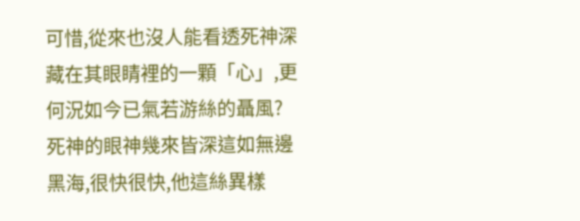可惜,從來也沒人能看透死神深藏在其眼睛裡的一顆「心」,更何況如今已氣若游絲的聶風?
死神的眼神幾來皆深這如無邊黑海,很快很快,他這絲異樣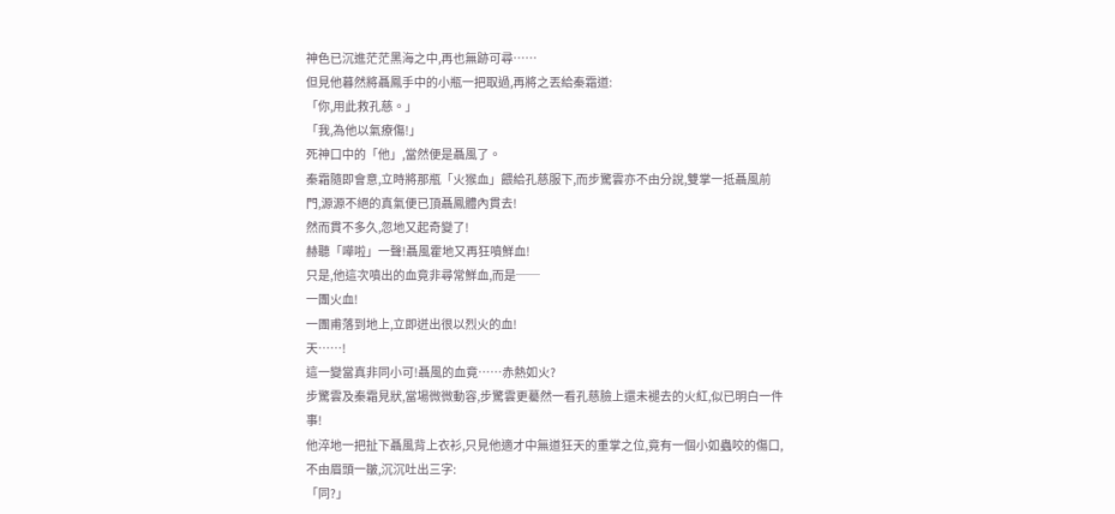神色已沉進茫茫黑海之中,再也無跡可尋……
但見他暮然將聶鳳手中的小瓶一把取過,再將之丟給秦霜道:
「你,用此救孔慈。」
「我,為他以氣療傷!」
死神口中的「他」,當然便是聶風了。
秦霜隨即會意,立時將那瓶「火猴血」餵給孔慈服下,而步驚雲亦不由分說,雙掌一抵聶風前門,源源不絕的真氣便已頂聶鳳體內貫去!
然而貫不多久,忽地又起奇變了!
赫聽「嘩啦」一聲!聶風霍地又再狂噴鮮血!
只是,他這次噴出的血竟非尋常鮮血,而是──
一團火血!
一團甫落到地上,立即迸出很以烈火的血!
天……!
這一變當真非同小可!聶風的血竟……赤熱如火?
步驚雲及秦霜見狀,當場微微動容,步驚雲更驀然一看孔慈臉上還未褪去的火紅,似已明白一件事!
他淬地一把扯下聶風背上衣衫,只見他適才中無道狂天的重掌之位,竟有一個小如蟲咬的傷口,不由眉頭一皺,沉沉吐出三字:
「同?」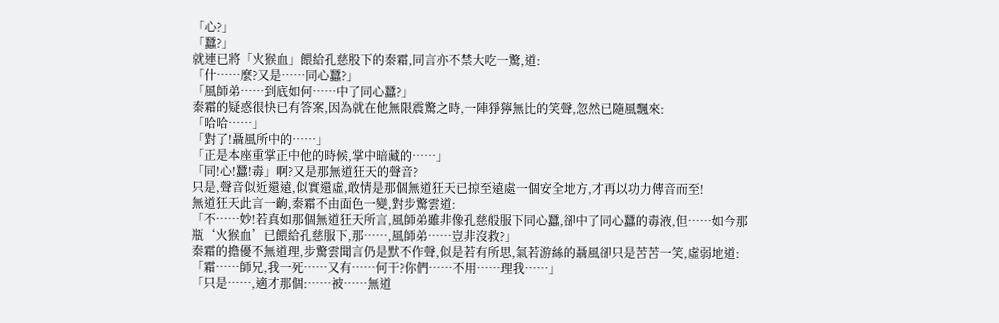「心?」
「蠶?」
就連已將「火猴血」餵給孔慈股下的秦霜,同言亦不禁大吃一驚,道:
「什……麼?又是……同心蠶?」
「風師弟……到底如何……中了同心蠶?」
秦霜的疑惑很快已有答案,因為就在他無限震驚之時,一陣猙獰無比的笑聲,忽然已隨風飄來:
「哈哈……」
「對了!聶風所中的……」
「正是本座重掌正中他的時候,掌中暗藏的……」
「同!心!蠶!毒」啊?又是那無道狂天的聲音?
只是,聲音似近還遠,似實還虛,敢情是那個無道狂天已掠至遠處一個安全地方,才再以功力傳音而至!
無道狂天此言一齣,秦霜不由面色一變,對步驚雲道:
「不……妙!若真如那個無道狂天所言,風師弟雖非像孔慈般服下同心蠶,卻中了同心蠶的毒液,但……如今那瓶‘火猴血’已餵給孔慈服下,那……,風師弟……豈非沒救?」
秦霜的擔優不無道理,步驚雲聞言仍是默不作聲,似是若有所思,氣若游絲的聶風卻只是苦苦一笑,虛弱地道:
「霜……師兄,我一死……又有……何干?你們……不用……理我……」
「只是……,適才那個:……被……無道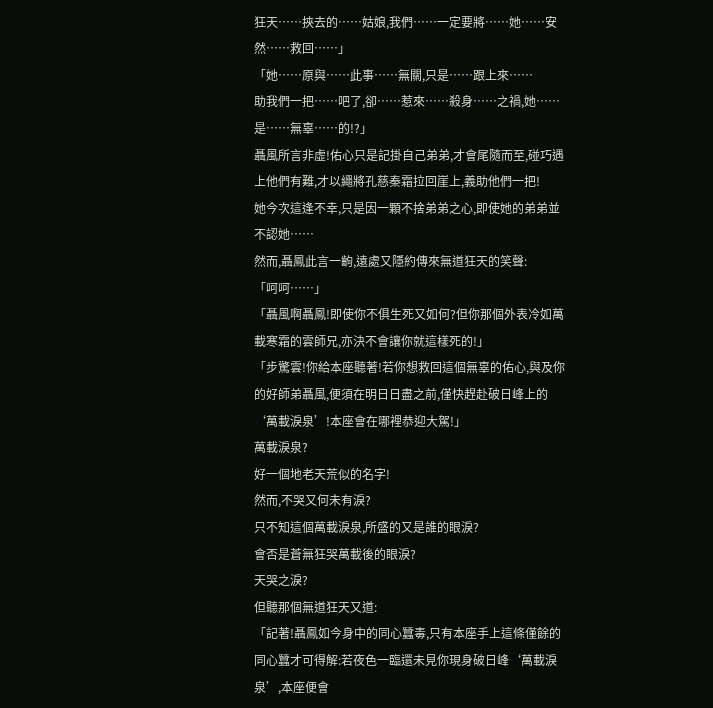狂天……挾去的……姑娘,我們……一定要將……她……安然……救回……」
「她……原與……此事……無關,只是……跟上來……
助我們一把……吧了,卻……惹來……殺身……之禍,她……是……無辜……的!?」
聶風所言非虛!佑心只是記掛自己弟弟,才會尾隨而至,碰巧遇上他們有難,才以繩將孔慈秦霜拉回崖上,義助他們一把!
她今次這逢不幸,只是因一顆不捨弟弟之心,即使她的弟弟並不認她……
然而,聶鳳此言一齣,遠處又隱約傳來無道狂天的笑聲:
「呵呵……」
「聶風啊聶鳳!即使你不俱生死又如何?但你那個外表冷如萬載寒霜的雲師兄,亦決不會讓你就這樣死的!」
「步驚雲!你給本座聽著!若你想救回這個無辜的佑心,與及你的好師弟聶風,便須在明日日盡之前,僅快趕赴破日峰上的‘萬載淚泉’!本座會在哪裡恭迎大駕!」
萬載淚泉?
好一個地老天荒似的名字!
然而,不哭又何未有淚?
只不知這個萬載淚泉,所盛的又是誰的眼淚?
會否是蒼無狂哭萬載後的眼淚?
天哭之淚?
但聽那個無道狂天又道:
「記著!聶鳳如今身中的同心蠶毒,只有本座手上這條僅餘的同心蠶才可得解:若夜色一臨還未見你現身破日峰‘萬載淚泉’,本座便會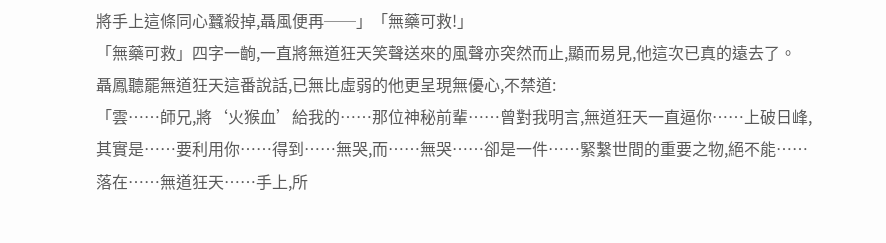將手上這條同心蠶殺掉,聶風便再──」「無藥可救!」
「無藥可救」四字一齣,一直將無道狂天笑聲送來的風聲亦突然而止,顯而易見,他這次已真的遠去了。
聶鳳聽罷無道狂天這番說話,已無比虛弱的他更呈現無優心,不禁道:
「雲……師兄,將‘火猴血’給我的……那位神秘前輩……曾對我明言,無道狂天一直逼你……上破日峰,其實是……要利用你……得到……無哭,而……無哭……卻是一件……緊繫世間的重要之物,絕不能……落在……無道狂天……手上,所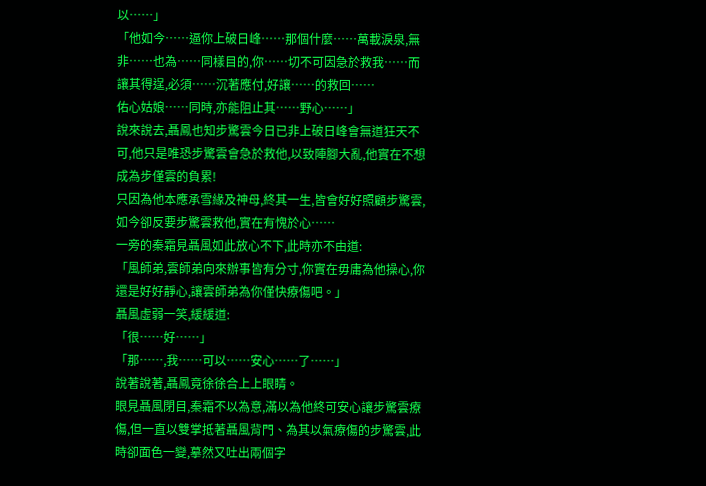以……」
「他如今……逼你上破日峰……那個什麼……萬載淚泉,無非……也為……同樣目的,你……切不可因急於救我……而讓其得逞,必須……沉著應付,好讓……的救回……
佑心姑娘……同時,亦能阻止其……野心……」
說來說去,聶鳳也知步驚雲今日已非上破日峰會無道狂天不可,他只是唯恐步驚雲會急於救他,以致陣腳大亂,他實在不想成為步僅雲的負累!
只因為他本應承雪緣及神母,終其一生,皆會好好照顧步驚雲,如今卻反要步驚雲救他,實在有愧於心……
一旁的秦霜見聶風如此放心不下,此時亦不由道:
「風師弟,雲師弟向來辦事皆有分寸,你實在毋庸為他操心,你還是好好靜心,讓雲師弟為你僅快療傷吧。」
聶風虛弱一笑,緩緩道:
「很……好……」
「那……,我……可以……安心……了……」
說著說著,聶鳳竟徐徐合上上眼睛。
眼見聶風閉目,秦霜不以為意,滿以為他終可安心讓步驚雲療傷,但一直以雙掌抵著聶風背門、為其以氣療傷的步驚雲,此時卻面色一變,摹然又吐出兩個字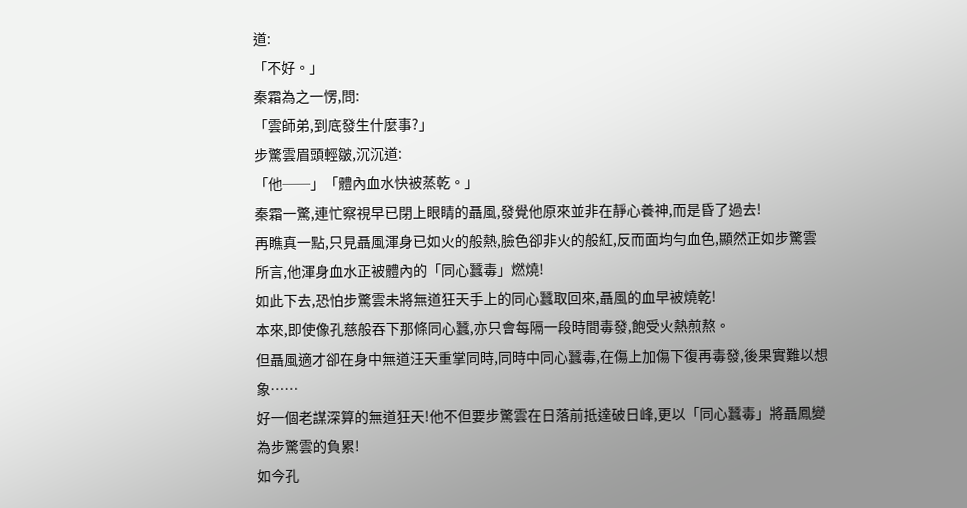道:
「不好。」
秦霜為之一愣,問:
「雲師弟,到底發生什麼事?」
步驚雲眉頭輕皺,沉沉道:
「他──」「體內血水快被蒸乾。」
秦霜一驚,連忙察視早已閉上眼睛的聶風,發覺他原來並非在靜心養神,而是昏了過去!
再瞧真一點,只見聶風渾身已如火的般熱,臉色卻非火的般紅,反而面均勻血色,顯然正如步驚雲所言,他渾身血水正被體內的「同心蠶毒」燃燒!
如此下去,恐怕步驚雲未將無道狂天手上的同心蠶取回來,聶風的血早被燒乾!
本來,即使像孔慈般吞下那條同心蠶,亦只會每隔一段時間毒發,飽受火熱煎熬。
但聶風適才卻在身中無道汪天重掌同時,同時中同心蠶毒,在傷上加傷下復再毒發,後果實難以想象……
好一個老謀深算的無道狂天!他不但要步驚雲在日落前抵達破日峰,更以「同心蠶毒」將聶鳳變為步驚雲的負累!
如今孔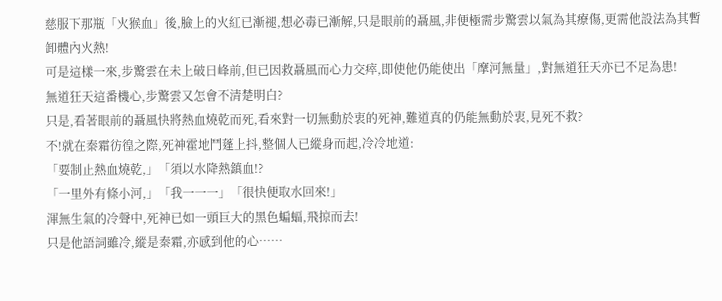慈服下那瓶「火猴血」後,臉上的火紅已漸褪,想必毒已漸解,只是眼前的聶風,非便極需步驚雲以氣為其療傷,更需他設法為其暫卸體內火熱!
可是這樣一來,步驚雲在未上破日峰前,但已因救聶風而心力交瘁,即使他仍能使出「摩河無量」,對無道狂天亦已不足為患!
無道狂天這番機心,步驚雲又怎會不清楚明白?
只是,看著眼前的聶風快將熱血燒乾而死,看來對一切無動於衷的死神,難道真的仍能無動於衷,見死不救?
不!就在秦霜彷徨之際,死神霍地鬥蓬上抖,整個人已縱身而起,冷冷地道:
「要制止熱血燒乾,」「須以水降熱鎮血!?
「一里外有條小河,」「我一一一」「很快便取水回來!」
渾無生氣的冷聲中,死神已如一頭巨大的黑色蝙蝠,飛掠而去!
只是他語詞雖冷,縱是秦霜,亦感到他的心……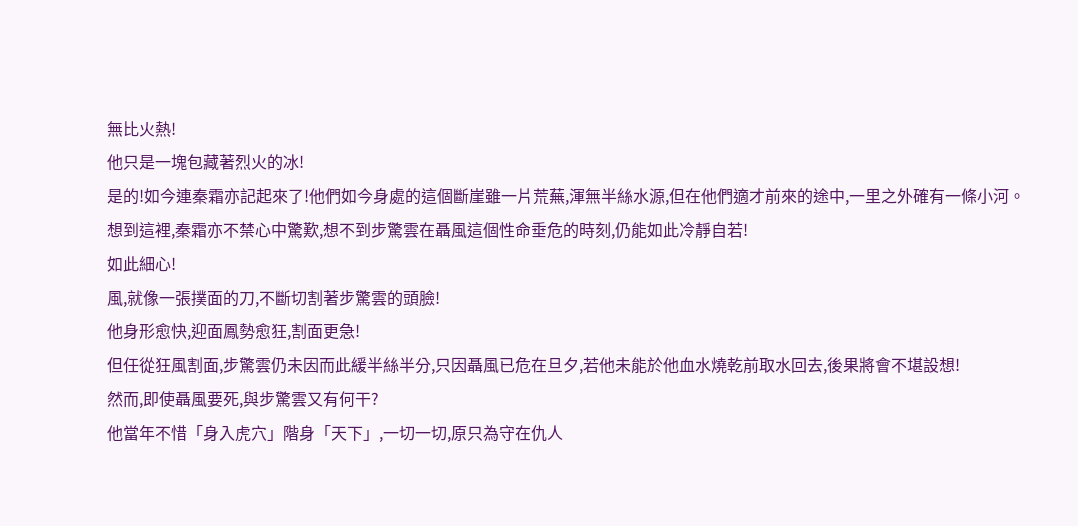無比火熱!
他只是一塊包藏著烈火的冰!
是的!如今連秦霜亦記起來了!他們如今身處的這個斷崖雖一片荒蕪,渾無半絲水源,但在他們適才前來的途中,一里之外確有一條小河。
想到這裡,秦霜亦不禁心中驚歎,想不到步驚雲在聶風這個性命垂危的時刻,仍能如此冷靜自若!
如此細心!
風,就像一張撲面的刀,不斷切割著步驚雲的頭臉!
他身形愈快,迎面鳳勢愈狂,割面更急!
但任從狂風割面,步驚雲仍未因而此緩半絲半分,只因聶風已危在旦夕,若他未能於他血水燒乾前取水回去,後果將會不堪設想!
然而,即使聶風要死,與步驚雲又有何干?
他當年不惜「身入虎穴」階身「天下」,一切一切,原只為守在仇人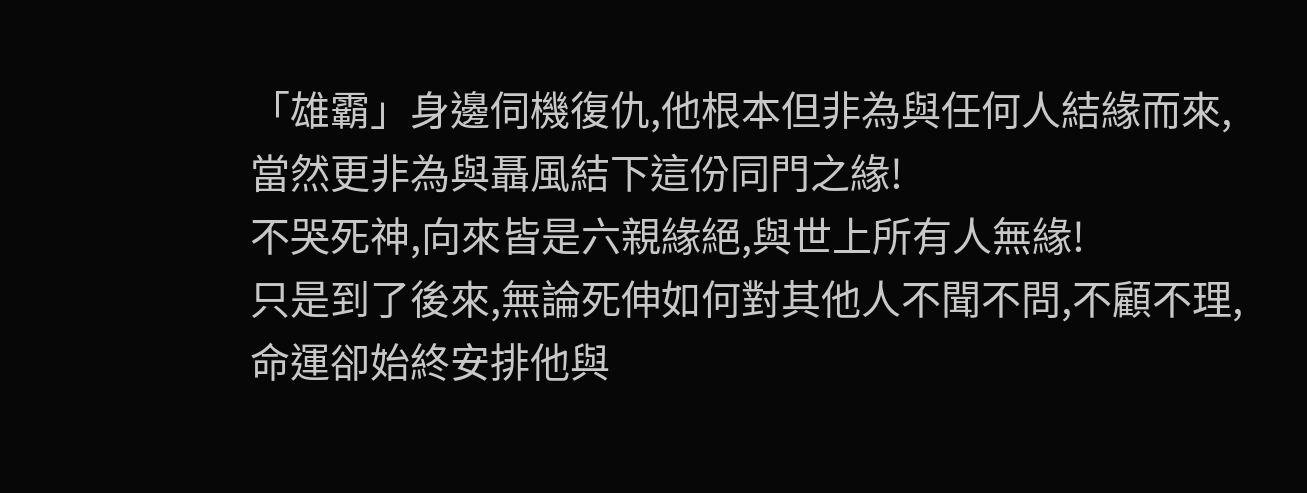「雄霸」身邊伺機復仇,他根本但非為與任何人結緣而來,當然更非為與聶風結下這份同門之緣!
不哭死神,向來皆是六親緣絕,與世上所有人無緣!
只是到了後來,無論死伸如何對其他人不聞不問,不顧不理,命運卻始終安排他與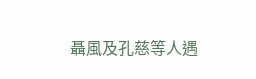聶風及孔慈等人遇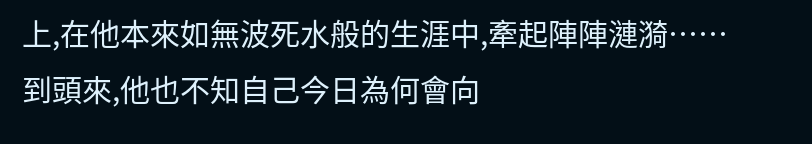上,在他本來如無波死水般的生涯中,牽起陣陣漣漪……
到頭來,他也不知自己今日為何會向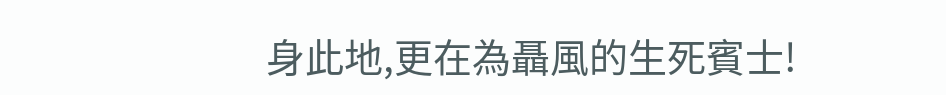身此地,更在為聶風的生死賓士!